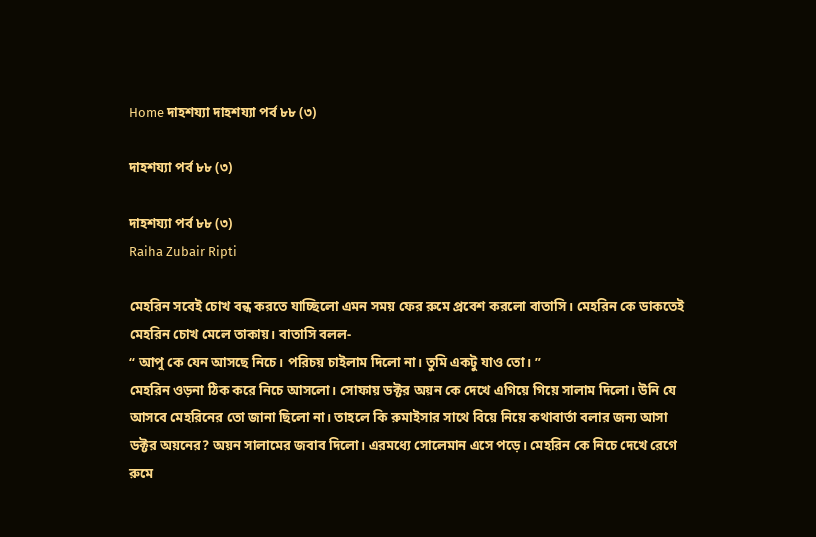Home দাহশয্যা দাহশয্যা পর্ব ৮৮ (৩)

দাহশয্যা পর্ব ৮৮ (৩)

দাহশয্যা পর্ব ৮৮ (৩)
Raiha Zubair Ripti

মেহরিন সবেই চোখ বন্ধ করতে যাচ্ছিলো এমন সময় ফের রুমে প্রবেশ করলো বাতাসি। মেহরিন কে ডাকতেই মেহরিন চোখ মেলে তাকায়। বাতাসি বলল-
“ আপু কে যেন আসছে নিচে। পরিচয় চাইলাম দিলো না। তুমি একটু যাও তো। ”
মেহরিন ওড়না ঠিক করে নিচে আসলো। সোফায় ডক্টর অয়ন কে দেখে এগিয়ে গিয়ে সালাম দিলো। উনি যে আসবে মেহরিনের তো জানা ছিলো না। তাহলে কি রুমাইসার সাথে বিয়ে নিয়ে কথাবার্তা বলার জন্য আসা ডক্টর অয়নের? অয়ন সালামের জবাব দিলো। এরমধ্যে সোলেমান এসে পড়ে। মেহরিন কে নিচে দেখে রেগে রুমে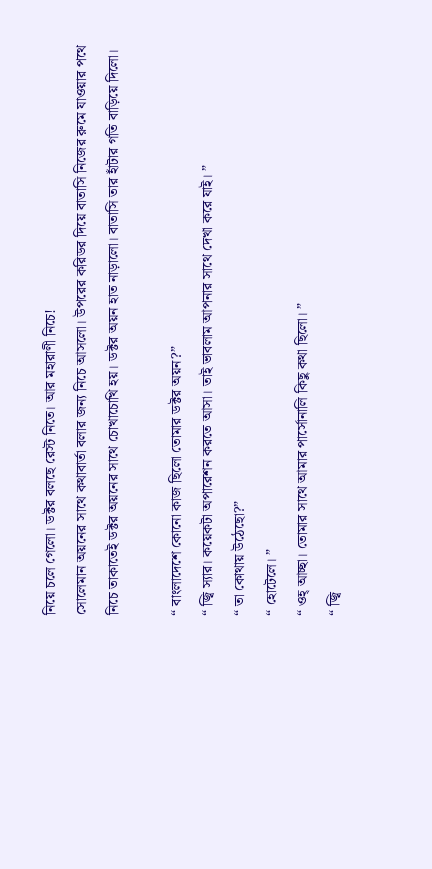নিয়ে চলে গেলো। ডক্টর বলছে রেস্ট নিতে। আর মহারাণী নিচে!
সোলেমান অয়নের সাথে কথাবার্তা বলার জন্য নিচে আসলো। উপরের করিডর দিয়ে বাতাসি নিজের রুমে যাওয়ার পথে নিচে তাকাতেই ডক্টর অয়নের সাথে চোখাচোখি হয়। ডক্টর অয়ন হাত নাড়ালো। বাতাসি তার হাঁটার গতি বাড়িয়ে দিলো।

“ বাংলাদেশে কোনো কাজ ছিলো তোমার ডক্টর অয়ন?”
“ জ্বি স্যার। কয়েকটা অপারেশন করতে আসা। তাই ভাবলাম আপনার সাথে দেখা করে যাই। ”
“ তা কোথায় উঠেছো?”
“ হোটেলে। ”
“ ওহ্ আচ্ছা। তোমার সাথে আমার পার্সোনালি কিছু কথা ছিলো। ”
“ জ্বি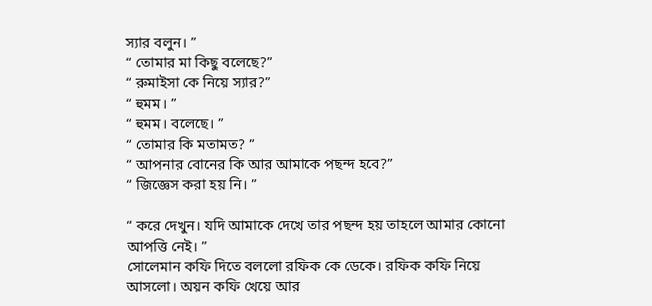স্যার বলুন। ”
“ তোমার মা কিছু বলেছে?”
“ রুমাইসা কে নিয়ে স্যার?”
“ হুমম। ”
“ হুমম। বলেছে। ”
“ তোমার কি মতামত? ”
“ আপনার বোনের কি আর আমাকে পছন্দ হবে?”
“ জিজ্ঞেস করা হয় নি। ”

“ করে দেখুন। যদি আমাকে দেখে তার পছন্দ হয় তাহলে আমার কোনো আপত্তি নেই। ”
সোলেমান কফি দিতে বললো রফিক কে ডেকে। রফিক কফি নিয়ে আসলো। অয়ন কফি খেয়ে আর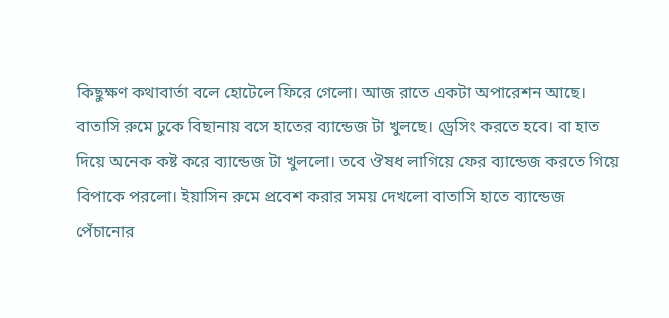কিছুক্ষণ কথাবার্তা বলে হোটেলে ফিরে গেলো। আজ রাতে একটা অপারেশন আছে।
বাতাসি রুমে ঢুকে বিছানায় বসে হাতের ব্যান্ডেজ টা খুলছে। ড্রেসিং করতে হবে। বা হাত দিয়ে অনেক কষ্ট করে ব্যান্ডেজ টা খুললো। তবে ঔষধ লাগিয়ে ফের ব্যান্ডেজ করতে গিয়ে বিপাকে পরলো। ইয়াসিন রুমে প্রবেশ করার সময় দেখলো বাতাসি হাতে ব্যান্ডেজ পেঁচানোর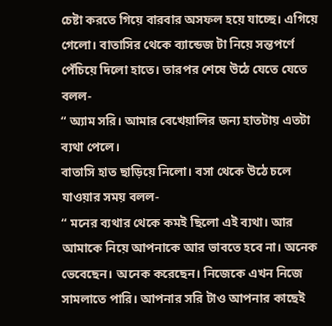চেষ্টা করতে গিয়ে বারবার অসফল হয়ে যাচ্ছে। এগিয়ে গেলো। বাতাসির থেকে ব্যান্ডেজ টা নিয়ে সন্তপর্ণে পেঁচিয়ে দিলো হাতে। তারপর শেষে উঠে যেতে যেতে বলল-
“ অ্যাম সরি। আমার বেখেয়ালির জন্য হাতটায় এতটা ব্যথা পেলে।
বাতাসি হাত ছাড়িয়ে নিলো। বসা থেকে উঠে চলে যাওয়ার সময় বলল-
“ মনের ব্যথার থেকে কমই ছিলো এই ব্যথা। আর আমাকে নিয়ে আপনাকে আর ভাবতে হবে না। অনেক ভেবেছেন। অনেক করেছেন। নিজেকে এখন নিজে সামলাতে পারি। আপনার সরি টাও আপনার কাছেই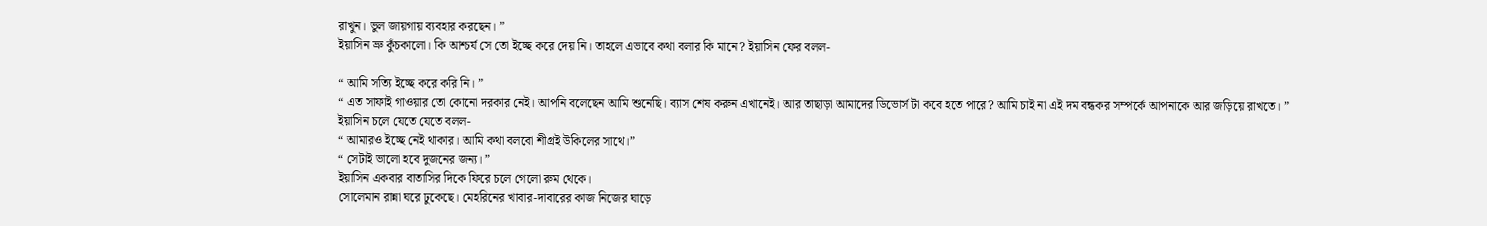রাখুন। ভুল জায়গায় ব্যবহার করছেন। ”
ইয়াসিন ভ্রু কুঁচকালো। কি আশ্চর্য সে তো ইচ্ছে করে দেয় নি। তাহলে এভাবে কথা বলার কি মানে? ইয়াসিন ফের বলল-

“ আমি সত্যি ইচ্ছে করে করি নি। ”
“ এত সাফাই গাওয়ার তো কোনো দরকার নেই। আপনি বলেছেন আমি শুনেছি। ব্যাস শেষ করুন এখানেই। আর তাছাড়া আমাদের ডিভোর্স টা কবে হতে পারে? আমি চাই না এই দম বন্ধকর সম্পর্কে আপনাকে আর জড়িয়ে রাখতে। ”
ইয়াসিন চলে যেতে যেতে বলল-
“ আমারও ইচ্ছে নেই থাকার। আমি কথা বলবো শীগ্রই উকিলের সাথে।”
“ সেটাই ভালো হবে দুজনের জন্য। ”
ইয়াসিন একবার বাতাসির দিকে ফিরে চলে গেলো রুম থেকে।
সোলেমান রান্না ঘরে ঢুকেছে। মেহরিনের খাবার-দাবারের কাজ নিজের ঘাড়ে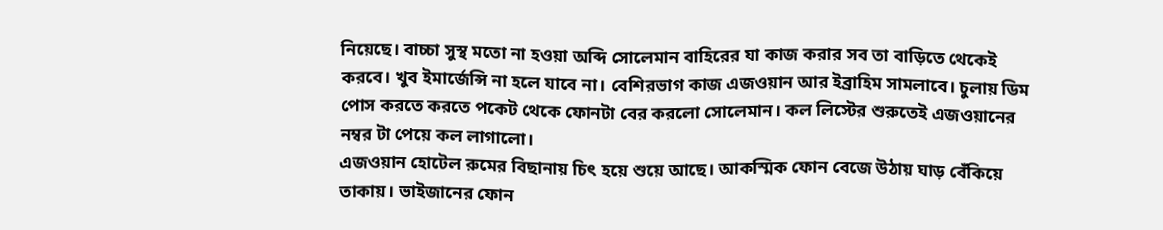নিয়েছে। বাচ্চা সুস্থ মতো না হওয়া অব্দি সোলেমান বাহিরের যা কাজ করার সব তা বাড়িতে থেকেই করবে। খুব ইমার্জেন্সি না হলে যাবে না। বেশিরভাগ কাজ এজওয়ান আর ইব্রাহিম সামলাবে। চুলায় ডিম পোস করতে করতে পকেট থেকে ফোনটা বের করলো সোলেমান। কল লিস্টের শুরুতেই এজওয়ানের নম্বর টা পেয়ে কল লাগালো।
এজওয়ান হোটেল রুমের বিছানায় চিৎ হয়ে শুয়ে আছে। আকস্মিক ফোন বেজে উঠায় ঘাড় বেঁকিয়ে তাকায়। ভাইজানের ফোন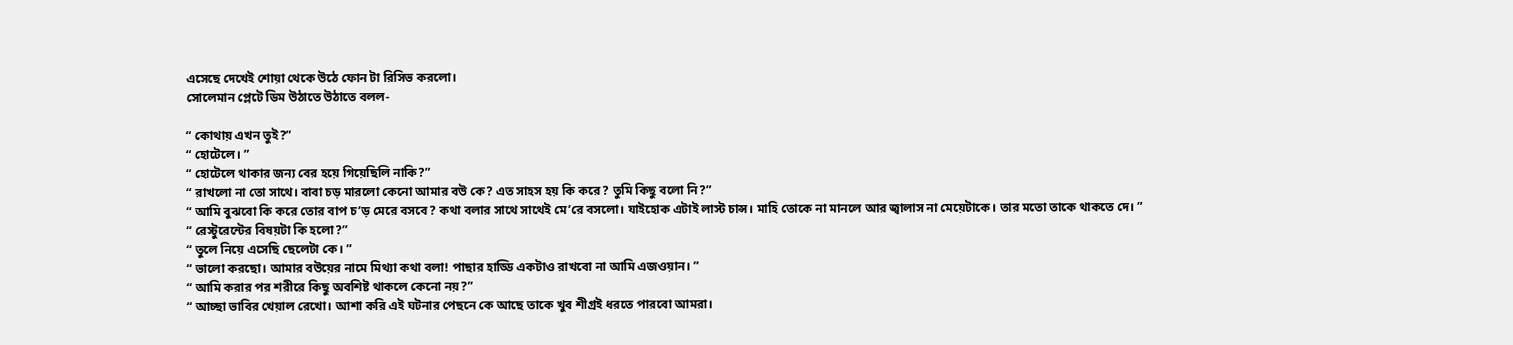এসেছে দেখেই শোয়া থেকে উঠে ফোন টা রিসিভ করলো।
সোলেমান প্লেটে ডিম উঠাতে উঠাতে বলল-

“ কোথায় এখন তুই?”
“ হোটেলে। ”
“ হোটেলে থাকার জন্য বের হয়ে গিয়েছিলি নাকি?”
“ রাখলো না তো সাথে। বাবা চড় মারলো কেনো আমার বউ কে? এত সাহস হয় কি করে? তুমি কিছু বলো নি?”
“ আমি বুঝবো কি করে তোর বাপ চ’ড় মেরে বসবে? কথা বলার সাথে সাথেই মে’রে বসলো। যাইহোক এটাই লাস্ট চান্স। মাহি তোকে না মানলে আর জ্বালাস না মেয়েটাকে। তার মতো তাকে থাকতে দে। ”
“ রেস্টুরেন্টের বিষয়টা কি হলো?”
“ তুলে নিয়ে এসেছি ছেলেটা কে। ”
“ ভালো করছো। আমার বউয়ের নামে মিথ্যা কথা বলা! পাছার হাড্ডি একটাও রাখবো না আমি এজওয়ান। ”
“ আমি করার পর শরীরে কিছু অবশিষ্ট থাকলে কেনো নয়?”
“ আচ্ছা ভাবির খেয়াল রেখো। আশা করি এই ঘটনার পেছনে কে আছে তাকে খুব শীগ্রই ধরতে পারবো আমরা।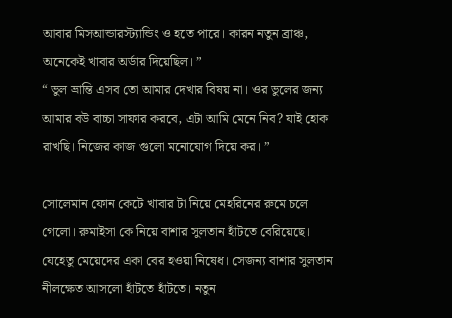আবার মিসআন্ডারস্ট্যান্ডিং ও হতে পারে। কারন নতুন ব্রাঞ্চ, অনেকেই খাবার অর্ডার দিয়েছিল। ”
“ ভুল ভ্রান্তি এসব তো আমার দেখার বিষয় না। ওর ভুলের জন্য আমার বউ বাচ্চা সাফার করবে, এটা আমি মেনে নিব? যাই হোক রাখছি। নিজের কাজ গুলো মনোযোগ দিয়ে কর। ”

সোলেমান ফোন কেটে খাবার টা নিয়ে মেহরিনের রুমে চলে গেলো। রুমাইসা কে নিয়ে বাশার সুলতান হাঁটতে বেরিয়েছে। যেহেতু মেয়েদের একা বের হওয়া নিষেধ। সেজন্য বাশার সুলতান নীলক্ষেত আসলো হাঁটতে হাঁটতে। নতুন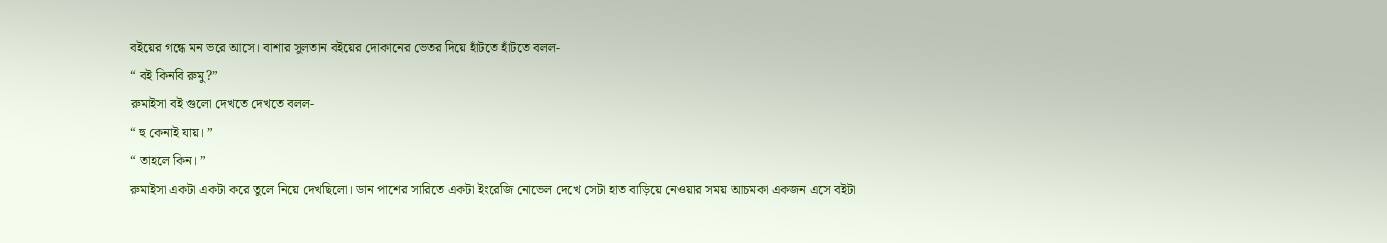বইয়ের গন্ধে মন ভরে আসে। বাশার সুলতান বইয়ের দোকানের ভেতর দিয়ে হাঁটতে হাঁটতে বলল-
“ বই কিনবি রুমু?”
রুমাইসা বই গুলো দেখতে দেখতে বলল-
“ হু কেনাই যায়। ”
“ তাহলে কিন। ”
রুমাইসা একটা একটা করে তুলে নিয়ে দেখছিলো। ডান পাশের সারিতে একটা ইংরেজি নোভেল দেখে সেটা হাত বাড়িয়ে নেওয়ার সময় আচমকা একজন এসে বইটা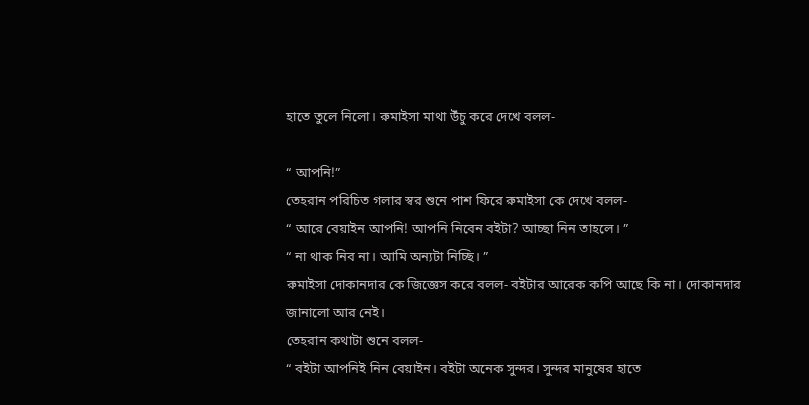হাতে তুলে নিলো। রুমাইসা মাথা উঁচু করে দেখে বলল-

“ আপনি!”
তেহরান পরিচিত গলার স্বর শুনে পাশ ফিরে রুমাইসা কে দেখে বলল-
“ আরে বেয়াইন আপনি! আপনি নিবেন বইটা? আচ্ছা নিন তাহলে। ”
“ না থাক নিব না। আমি অন্যটা নিচ্ছি। ”
রুমাইসা দোকানদার কে জিজ্ঞেস করে বলল- বইটার আরেক কপি আছে কি না। দোকানদার জানালো আর নেই।
তেহরান কথাটা শুনে বলল-
“ বইটা আপনিই নিন বেয়াইন। বইটা অনেক সুন্দর। সুন্দর মানুষের হাতে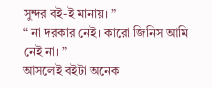সুন্দর বই-ই মানায়। ”
“ না দরকার নেই। কারো জিনিস আমি নেই না। ”
আসলেই বইটা অনেক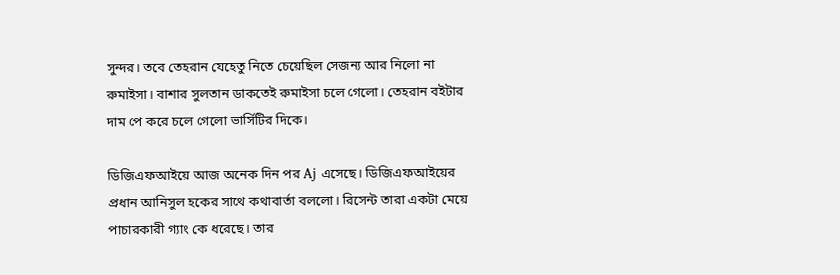সুন্দর। তবে তেহরান যেহেতু নিতে চেয়েছিল সেজন্য আর নিলো না রুমাইসা। বাশার সুলতান ডাকতেই রুমাইসা চলে গেলো। তেহরান বইটার দাম পে করে চলে গেলো ভার্সিটির দিকে।

ডিজিএফআইয়ে আজ অনেক দিন পর Aj এসেছে। ডিজিএফআইয়ের প্রধান আনিসুল হকের সাথে কথাবার্তা বললো। রিসেন্ট তারা একটা মেয়ে পাচারকারী গ্যাং কে ধরেছে। তার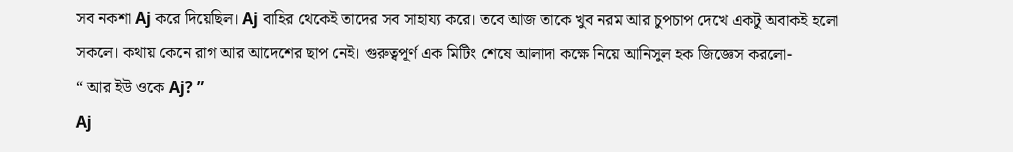সব নকশা Aj করে দিয়েছিল। Aj বাহির থেকেই তাদের সব সাহায্য করে। তবে আজ তাকে খুব নরম আর চুপচাপ দেখে একটু অবাকই হলো সকলে। কথায় কেনে রাগ আর আদেশের ছাপ নেই। গুরুত্বপূর্ণ এক মিটিং শেষে আলাদা কক্ষে নিয়ে আনিসুল হক জিজ্ঞেস করলো-
“ আর ইউ ওকে Aj? ”
Aj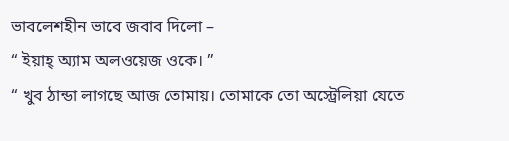ভাবলেশহীন ভাবে জবাব দিলো –
“ ইয়াহ্ অ্যাম অলওয়েজ ওকে। ”
“ খুব ঠান্ডা লাগছে আজ তোমায়। তোমাকে তো অস্ট্রেলিয়া যেতে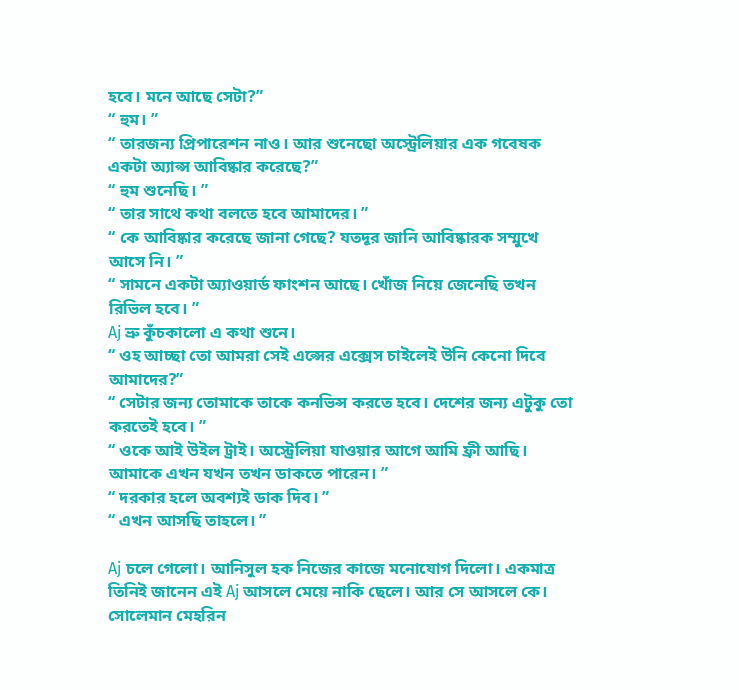হবে। মনে আছে সেটা?”
“ হুম। ”
“ তারজন্য প্রিপারেশন নাও। আর শুনেছো অস্ট্রেলিয়ার এক গবেষক একটা অ্যাপ্স আবিষ্কার করেছে?”
“ হুম শুনেছি। ”
“ তার সাথে কথা বলতে হবে আমাদের। ”
“ কে আবিষ্কার করেছে জানা গেছে? যতদূর জানি আবিষ্কারক সম্মুখে আসে নি। ”
“ সামনে একটা অ্যাওয়ার্ড ফাংশন আছে। খোঁজ নিয়ে জেনেছি তখন রিভিল হবে। ”
Aj ভ্রু কুঁচকালো এ কথা শুনে।
“ ওহ আচ্ছা তো আমরা সেই এপ্সের এক্সেস চাইলেই উনি কেনো দিবে আমাদের?”
“ সেটার জন্য তোমাকে তাকে কনভিন্স করতে হবে। দেশের জন্য এটুকু তো করতেই হবে। ”
“ ওকে আই উইল ট্রাই। অস্ট্রেলিয়া যাওয়ার আগে আমি ফ্রী আছি। আমাকে এখন যখন তখন ডাকতে পারেন। ”
“ দরকার হলে অবশ্যই ডাক দিব। ”
“ এখন আসছি তাহলে। ”

Aj চলে গেলো। আনিসুল হক নিজের কাজে মনোযোগ দিলো। একমাত্র তিনিই জানেন এই Aj আসলে মেয়ে নাকি ছেলে। আর সে আসলে কে।
সোলেমান মেহরিন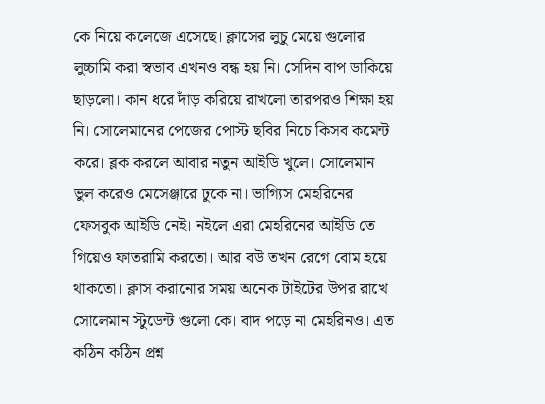কে নিয়ে কলেজে এসেছে। ক্লাসের লুচু মেয়ে গুলোর লুচ্চামি করা স্বভাব এখনও বন্ধ হয় নি। সেদিন বাপ ডাকিয়ে ছাড়লো। কান ধরে দাঁড় করিয়ে রাখলো তারপরও শিক্ষা হয় নি। সোলেমানের পেজের পোস্ট ছবির নিচে কিসব কমেন্ট করে। ব্লক করলে আবার নতুন আইডি খুলে। সোলেমান ভুল করেও মেসেঞ্জারে ঢুকে না। ভাগ্যিস মেহরিনের ফেসবুক আইডি নেই। নইলে এরা মেহরিনের আইডি তে গিয়েও ফাতরামি করতো। আর বউ তখন রেগে বোম হয়ে থাকতো। ক্লাস করানোর সময় অনেক টাইটের উপর রাখে সোলেমান স্টুডেন্ট গুলো কে। বাদ পড়ে না মেহরিনও। এত কঠিন কঠিন প্রশ্ন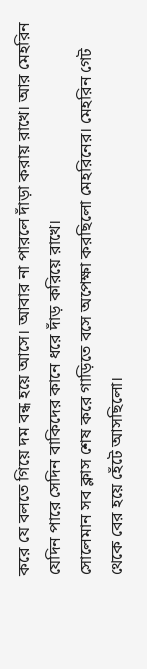করে যে বলতে গিয়ে দম বন্ধ হয়ে আসে। আবার না পারলে দাঁড়া করায় রাখে। আর মেহরিন যেদিন পারে সেদিন বাকিদের কানে ধরে দাঁড় করিয়ে রাখে।
সোলেমান সব ক্লাস শেষ করে গাড়িতে বসে অপেক্ষা করছিলো মেহরিনের। মেহরিন গেট থেকে বের হয়ে হেঁটে আসছিলো।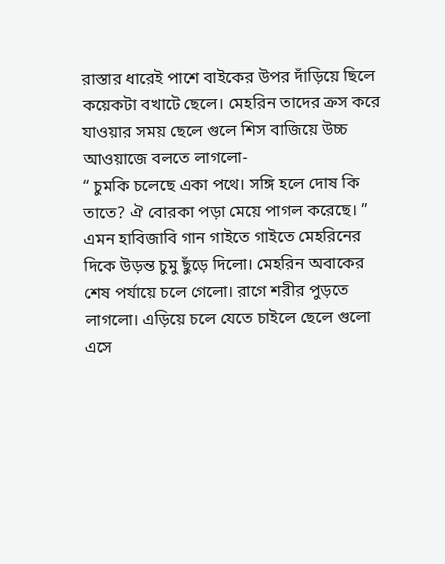রাস্তার ধারেই পাশে বাইকের উপর দাঁড়িয়ে ছিলে কয়েকটা বখাটে ছেলে। মেহরিন তাদের ক্রস করে যাওয়ার সময় ছেলে গুলে শিস বাজিয়ে উচ্চ আওয়াজে বলতে লাগলো-
“ চুমকি চলেছে একা পথে। সঙ্গি হলে দোষ কি তাতে? ঐ বোরকা পড়া মেয়ে পাগল করেছে। ”
এমন হাবিজাবি গান গাইতে গাইতে মেহরিনের দিকে উড়ন্ত চুমু ছুঁড়ে দিলো। মেহরিন অবাকের শেষ পর্যায়ে চলে গেলো। রাগে শরীর পুড়তে লাগলো। এড়িয়ে চলে যেতে চাইলে ছেলে গুলো এসে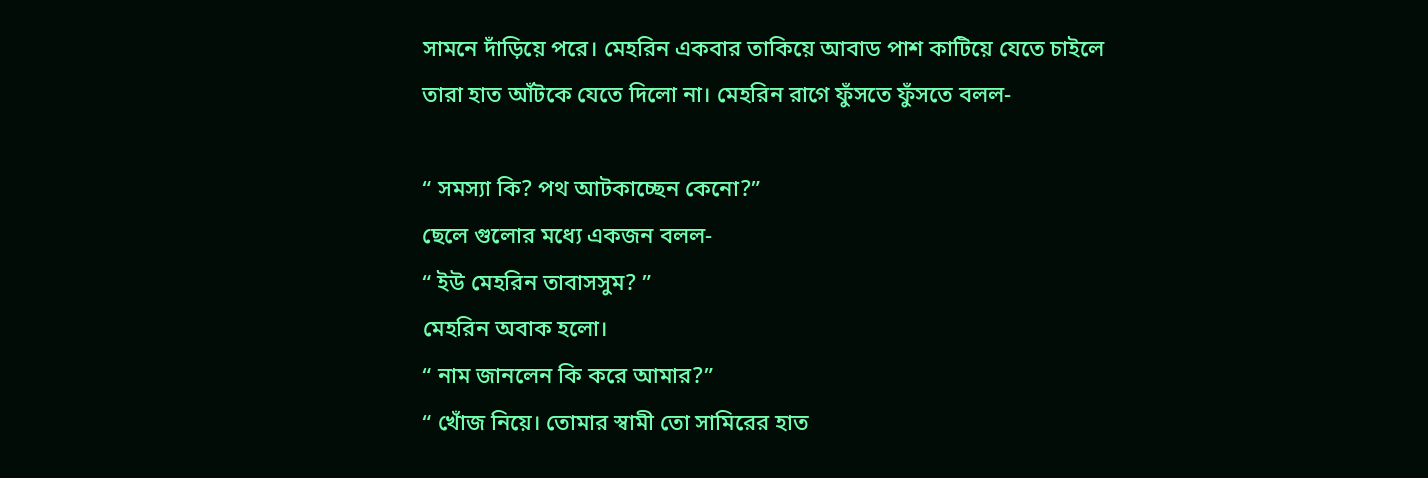সামনে দাঁড়িয়ে পরে। মেহরিন একবার তাকিয়ে আবাড পাশ কাটিয়ে যেতে চাইলে তারা হাত আঁটকে যেতে দিলো না। মেহরিন রাগে ফুঁসতে ফুঁসতে বলল-

“ সমস্যা কি? পথ আটকাচ্ছেন কেনো?”
ছেলে গুলোর মধ্যে একজন বলল-
“ ইউ মেহরিন তাবাসসুম? ”
মেহরিন অবাক হলো।
“ নাম জানলেন কি করে আমার?”
“ খোঁজ নিয়ে। তোমার স্বামী তো সামিরের হাত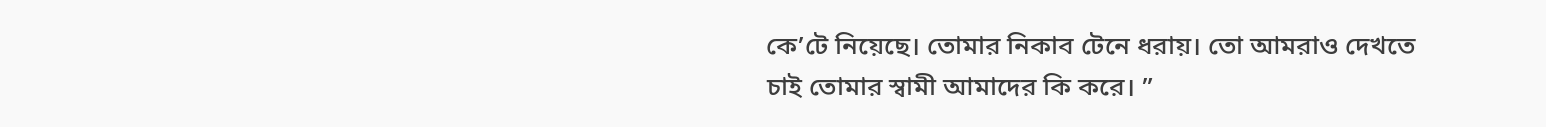কে’টে নিয়েছে। তোমার নিকাব টেনে ধরায়। তো আমরাও দেখতে চাই তোমার স্বামী আমাদের কি করে। ”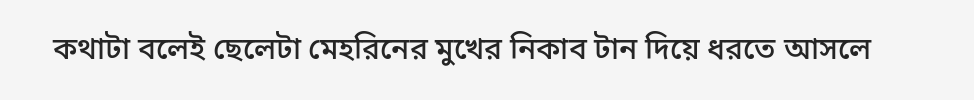কথাটা বলেই ছেলেটা মেহরিনের মুখের নিকাব টান দিয়ে ধরতে আসলে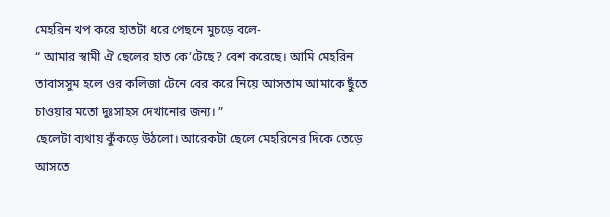মেহরিন খপ করে হাতটা ধরে পেছনে মুচড়ে বলে-
“ আমার স্বামী ঐ ছেলের হাত কে’টেছে? বেশ করেছে। আমি মেহরিন তাবাসসুম হলে ওর কলিজা টেনে বের করে নিয়ে আসতাম আমাকে ছুঁতে চাওয়ার মতো দুঃসাহস দেখানোর জন্য। ”
ছেলেটা ব্যথায় কুঁকড়ে উঠলো। আরেকটা ছেলে মেহরিনের দিকে তেড়ে আসতে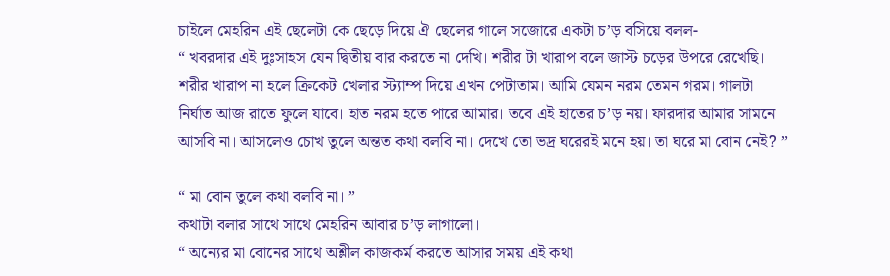চাইলে মেহরিন এই ছেলেটা কে ছেড়ে দিয়ে ঐ ছেলের গালে সজোরে একটা চ’ড় বসিয়ে বলল-
“ খবরদার এই দুঃসাহস যেন দ্বিতীয় বার করতে না দেখি। শরীর টা খারাপ বলে জাস্ট চড়ের উপরে রেখেছি। শরীর খারাপ না হলে ক্রিকেট খেলার স্ট্যাম্প দিয়ে এখন পেটাতাম। আমি যেমন নরম তেমন গরম। গালটা নির্ঘাত আজ রাতে ফুলে যাবে। হাত নরম হতে পারে আমার। তবে এই হাতের চ’ড় নয়। ফারদার আমার সামনে আসবি না। আসলেও চোখ তুলে অন্তত কথা বলবি না। দেখে তো ভদ্র ঘরেরই মনে হয়। তা ঘরে মা বোন নেই? ”

“ মা বোন তুলে কথা বলবি না। ”
কথাটা বলার সাথে সাথে মেহরিন আবার চ’ড় লাগালো।
“ অন্যের মা বোনের সাথে অশ্লীল কাজকর্ম করতে আসার সময় এই কথা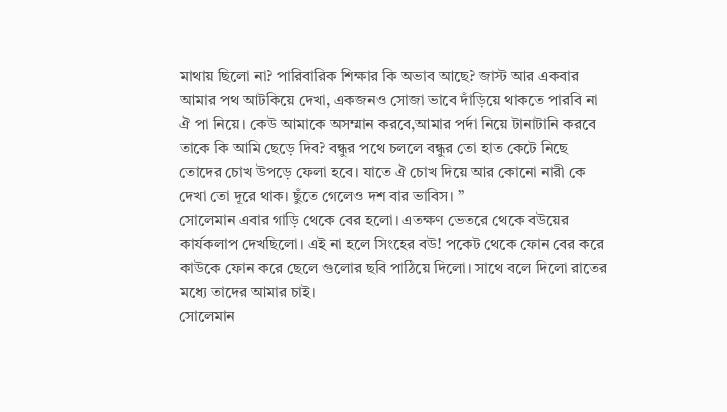মাথায় ছিলো না? পারিবারিক শিক্ষার কি অভাব আছে? জাস্ট আর একবার আমার পথ আটকিয়ে দেখা, একজনও সোজা ভাবে দাঁড়িয়ে থাকতে পারবি না ঐ পা নিয়ে। কেউ আমাকে অসম্মান করবে,আমার পর্দা নিয়ে টানাটানি করবে তাকে কি আমি ছেড়ে দিব? বন্ধুর পথে চললে বন্ধুর তো হাত কেটে নিছে তোদের চোখ উপড়ে ফেলা হবে। যাতে ঐ চোখ দিয়ে আর কোনো নারী কে দেখা তো দূরে থাক। ছুঁতে গেলেও দশ বার ভাবিস। ”
সোলেমান এবার গাড়ি থেকে বের হলো। এতক্ষণ ভেতরে থেকে বউয়ের কার্যকলাপ দেখছিলো। এই না হলে সিংহের বউ! পকেট থেকে ফোন বের করে কাউকে ফোন করে ছেলে গুলোর ছবি পাঠিয়ে দিলো। সাথে বলে দিলো রাতের মধ্যে তাদের আমার চাই।
সোলেমান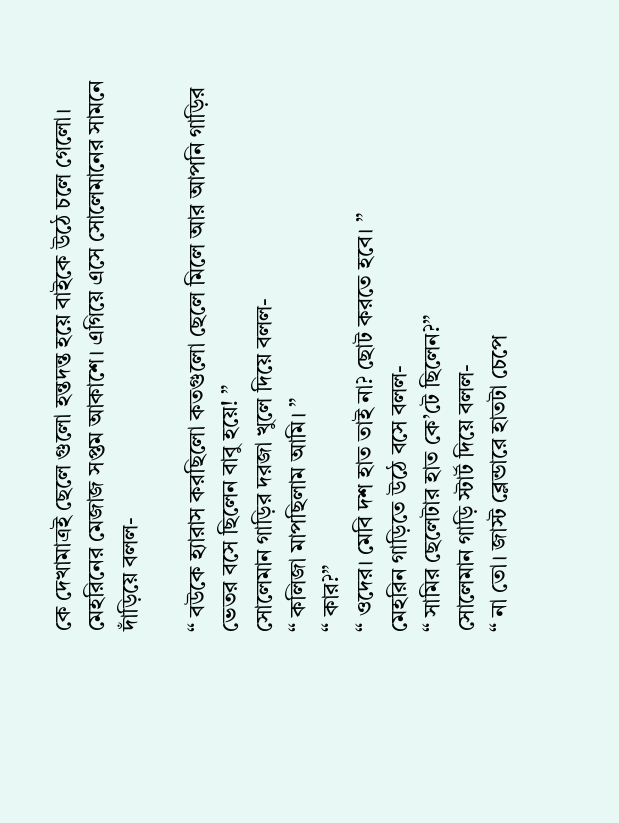কে দেখামাত্রই ছেলে গুলো হন্তদন্ত হয়ে বাইকে উঠে চলে গেলো। মেহরিনের মেজাজ সপ্তম আকাশে। এগিয়ে এসে সোলেমানের সামনে দাঁড়িয়ে বলল-

“ বউকে হ্যারাস করছিলো কতগুলো ছেলে মিলে আর আপনি গাড়ির ভেতর বসে ছিলেন বাবু হয়ে! ”
সোলেমান গাড়ির দরজা খুলে দিয়ে বলল-
“ কলিজা মাপছিলাম আমি। ”
“ কার?”
“ ওদের। মেবি দশ হাত তাই না? ছোট করতে হবে। ”
মেহরিন গাড়িতে উঠে বসে বলল-
“ সামির ছেলেটার হাত কে’টে ছিলেন?”
সোলেমান গাড়ি স্টার্ট দিয়ে বলল-
“ না তো। জাস্ট ব্লেন্ডারে হাতটা চেপে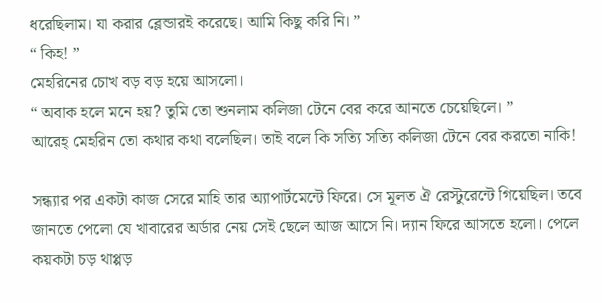ধরেছিলাম। যা করার ব্লেন্ডারই করেছে। আমি কিছু করি নি। ”
“ কিহ! ”
মেহরিনের চোখ বড় বড় হয়ে আসলো।
“ অবাক হলে মনে হয়? তুমি তো শুনলাম কলিজা টেনে বের করে আনতে চেয়েছিলে। ”
আরেহ্ মেহরিন তো কথার কথা বলেছিল। তাই বলে কি সত্যি সত্যি কলিজা টেনে বের করতো নাকি!

সন্ধ্যার পর একটা কাজ সেরে মাহি তার অ্যাপার্টমেন্টে ফিরে। সে মূলত ঐ রেস্টুরেন্টে গিয়েছিল। তবে জানতে পেলো যে খাবারের অর্ডার নেয় সেই ছেলে আজ আসে নি। দ্যান ফিরে আসতে হলো। পেলে কয়কটা চড় থাপ্পড়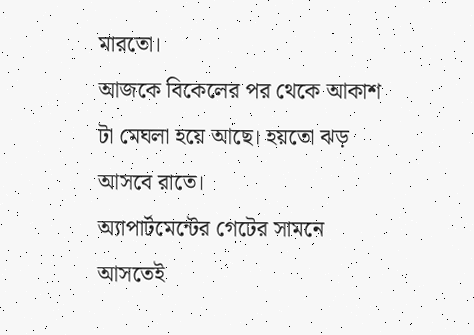মারতো।
আজকে বিকেলের পর থেকে আকাশ টা মেঘলা হয়ে আছে। হয়তো ঝড় আসবে রাতে।
অ্যাপার্টমেন্টের গেটের সামনে আসতেই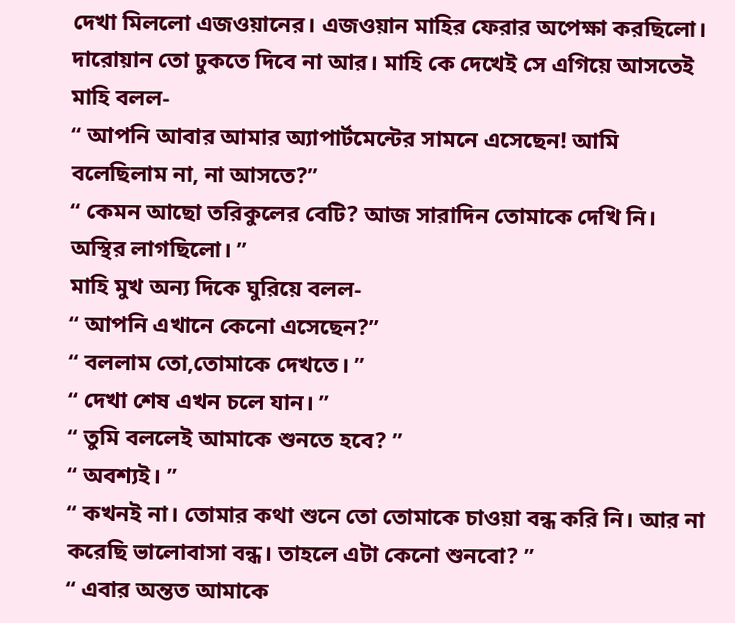দেখা মিললো এজওয়ানের। এজওয়ান মাহির ফেরার অপেক্ষা করছিলো। দারোয়ান তো ঢুকতে দিবে না আর। মাহি কে দেখেই সে এগিয়ে আসতেই মাহি বলল-
“ আপনি আবার আমার অ্যাপার্টমেন্টের সামনে এসেছেন! আমি বলেছিলাম না, না আসতে?”
“ কেমন আছো তরিকুলের বেটি? আজ সারাদিন তোমাকে দেখি নি। অস্থির লাগছিলো। ”
মাহি মুখ অন্য দিকে ঘুরিয়ে বলল-
“ আপনি এখানে কেনো এসেছেন?”
“ বললাম তো,তোমাকে দেখতে। ”
“ দেখা শেষ এখন চলে যান। ”
“ তুমি বললেই আমাকে শুনতে হবে? ”
“ অবশ্যই। ”
“ কখনই না। তোমার কথা শুনে তো তোমাকে চাওয়া বন্ধ করি নি। আর না করেছি ভালোবাসা বন্ধ। তাহলে এটা কেনো শুনবো? ”
“ এবার অন্তত আমাকে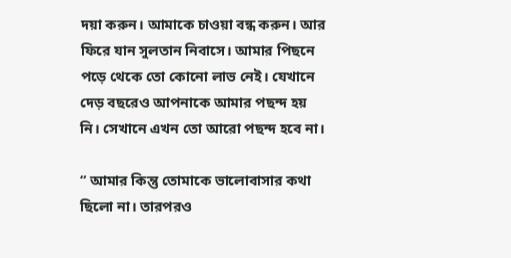দয়া করুন। আমাকে চাওয়া বন্ধ করুন। আর ফিরে যান সুলতান নিবাসে। আমার পিছনে পড়ে থেকে তো কোনো লাভ নেই। যেখানে দেড় বছরেও আপনাকে আমার পছন্দ হয় নি। সেখানে এখন তো আরো পছন্দ হবে না।

“ আমার কিন্তু তোমাকে ভালোবাসার কথা ছিলো না। তারপরও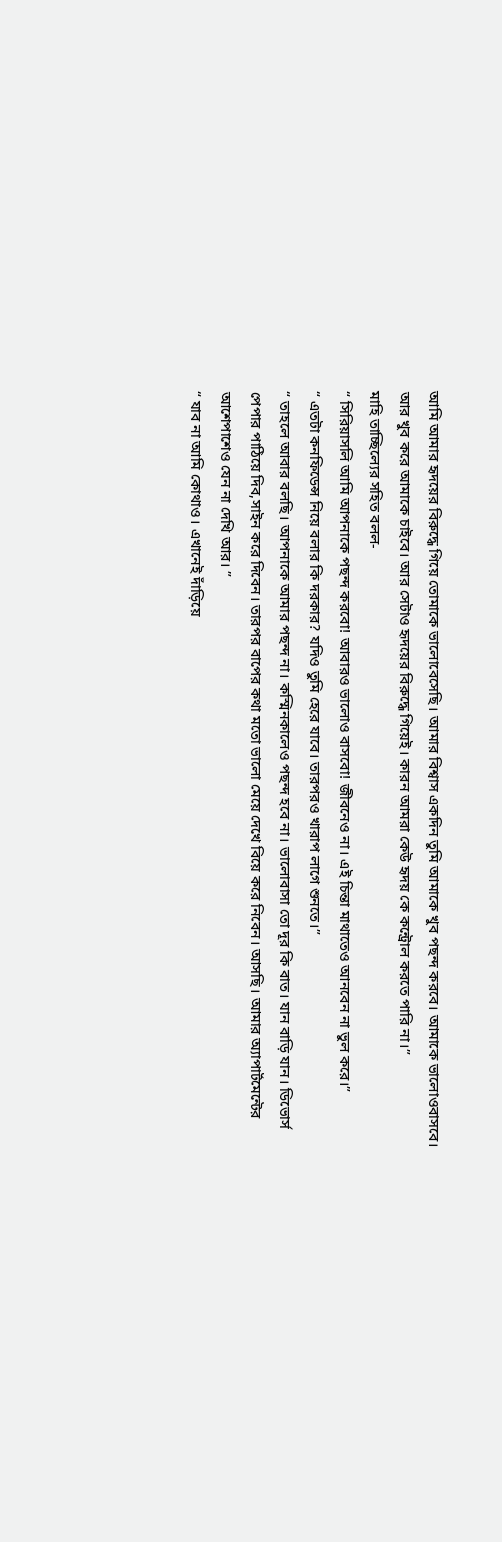আমি আমার হৃদয়ের বিরুদ্ধে গিয়ে তোমাকে ভালোবেসেছি। আমার বিশ্বাস একদিন তুমি আমাকে খুব পছন্দ করবে। আমাকে ভালোওবাসবে। আর খুব করে আমাকে চাইবে। আর সেটাও হৃদয়ের বিরুদ্ধে গিয়েই। কারন আমরা কেউ হৃদয় কে কন্ট্রোল করতে পারি না।”
মাহি তাচ্ছিল্যের সহিত বলল-
“ সিরিয়াসলি আমি আপনাকে পছন্দ করবো! আবারও ভালোও বাসবো! জীবনেও না। এই চিন্তা মাথাতেও আনবেন না ভুল করে।”
“ এতটা কনফিডেন্স নিয়ে বলার কি দরকার? যদিও তুমি হেরে যাবে। তারপরও খারাপ লাগে শুনতে।”
“ তাহলে আবার বলছি। আপনাকে আমার পছন্দ না। কস্মিনকালেও পছন্দ হবে না। ভালোবাসা তো দূর কি বাত। যান বাড়ি যান। ডিভোর্স পেপার পাঠিয়ে দিব,সাইন করে দিবেন। তারপর বাপের কথা মতো ভালো মেয়ে দেখে বিয়ে করে নিবেন। আসছি। আমার অ্যাপার্টমেন্টের আশেপাশেও যেন না দেখি আর। ”
“ যাব না আমি কোথাও। এখানেই দাঁড়িয়ে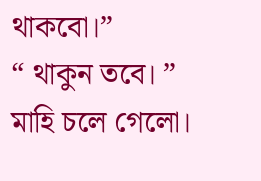থাকবো।”
“ থাকুন তবে। ”
মাহি চলে গেলো।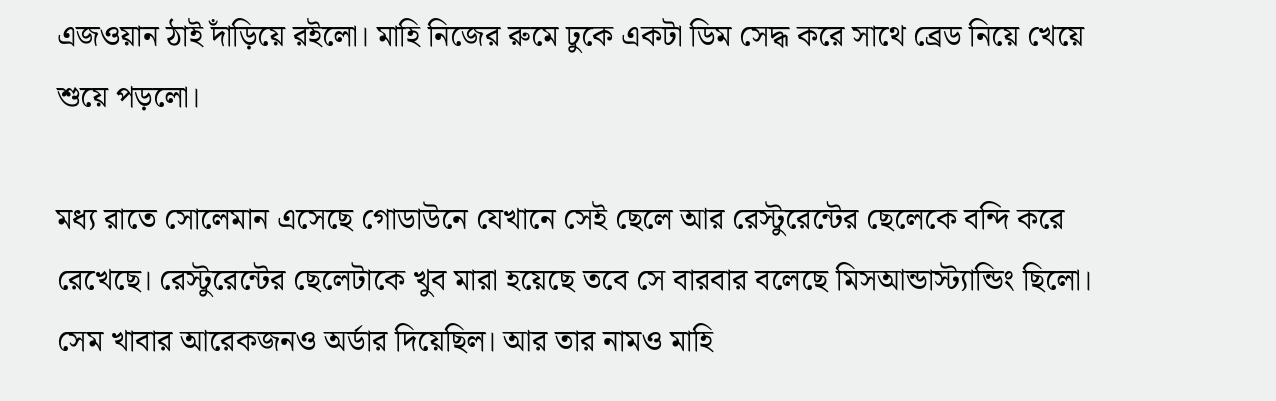এজওয়ান ঠাই দাঁড়িয়ে রইলো। মাহি নিজের রুমে ঢুকে একটা ডিম সেদ্ধ করে সাথে ব্রেড নিয়ে খেয়ে শুয়ে পড়লো।

মধ্য রাতে সোলেমান এসেছে গোডাউনে যেখানে সেই ছেলে আর রেস্টুরেন্টের ছেলেকে বন্দি করে রেখেছে। রেস্টুরেন্টের ছেলেটাকে খুব মারা হয়েছে তবে সে বারবার বলেছে মিসআন্ডাস্ট্যান্ডিং ছিলো। সেম খাবার আরেকজনও অর্ডার দিয়েছিল। আর তার নামও মাহি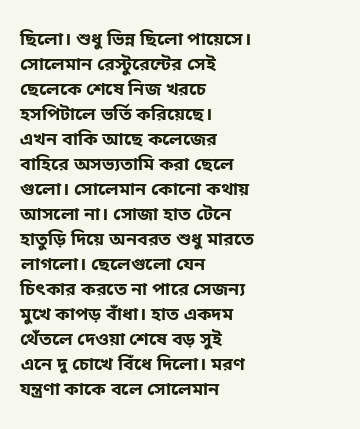ছিলো। শুধু ভিন্ন ছিলো পায়েসে। সোলেমান রেস্টুরেন্টের সেই ছেলেকে শেষে নিজ খরচে হসপিটালে ভর্তি করিয়েছে। এখন বাকি আছে কলেজের বাহিরে অসভ্যতামি করা ছেলে গুলো। সোলেমান কোনো কথায় আসলো না। সোজা হাত টেনে হাতুড়ি দিয়ে অনবরত শুধু মারতে লাগলো। ছেলেগুলো যেন চিৎকার করতে না পারে সেজন্য মুখে কাপড় বাঁধা। হাত একদম থেঁতলে দেওয়া শেষে বড় সুই এনে দু চোখে বিঁধে দিলো। মরণ যন্ত্রণা কাকে বলে সোলেমান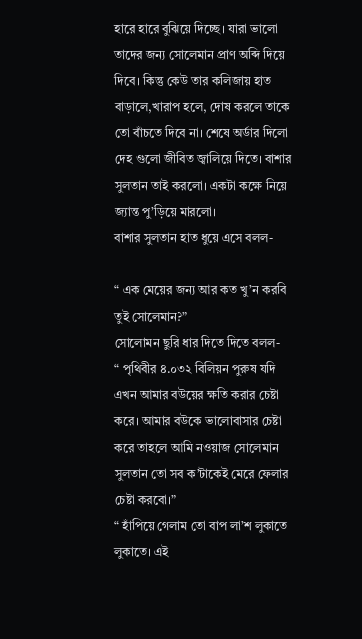হারে হারে বুঝিয়ে দিচ্ছে। যারা ভালো তাদের জন্য সোলেমান প্রাণ অব্দি দিয়ে দিবে। কিন্তু কেউ তার কলিজায় হাত বাড়ালে,খারাপ হলে, দোষ করলে তাকে তো বাঁচতে দিবে না। শেষে অর্ডার দিলো দেহ গুলো জীবিত জ্বালিয়ে দিতে। বাশার সুলতান তাই করলো। একটা কক্ষে নিয়ে জ্যান্ত পু’ড়িয়ে মারলো।
বাশার সুলতান হাত ধুয়ে এসে বলল-

“ এক মেয়ের জন্য আর কত খু’ন করবি তুই সোলেমান?”
সোলোমন ছুরি ধার দিতে দিতে বলল-
“ পৃথিবীর ৪.০৩২ বিলিয়ন পুরুষ যদি এখন আমার বউয়ের ক্ষতি করার চেষ্টা করে। আমার বউকে ভালোবাসার চেষ্টা করে তাহলে আমি নওয়াজ সোলেমান সুলতান তো সব ক’টাকেই মেরে ফেলার চেষ্টা করবো।”
“ হাঁপিয়ে গেলাম তো বাপ লা’শ লুকাতে লুকাতে। এই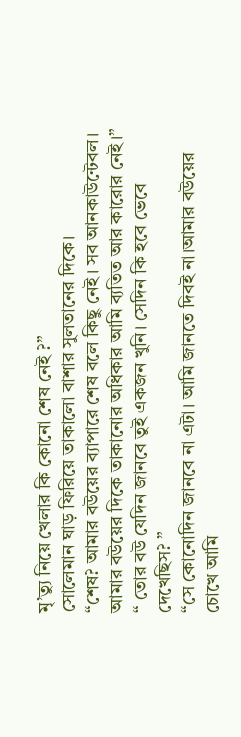মৃ’ত্যু নিয়ে খেলার কি কোনো শেষ নেই ?”
সোলেমান ঘাড় ফিরিয়ে তাকালো বাশার সুলতানের দিকে।
“শেষ? আমার বউয়ের ব্যাপারে শেষ বলে কিছু নেই। সব আনকাউন্টেবল। আমার বউয়ের দিকে তাকানোর অধিকার আমি ব্যতিত আর কারোর নেই।”
“ তোর বউ যেদিন জানবে তুই একজন খুনি। সেদিন কি হবে ভেবে দেখেছিস? ”
“সে কোনোদিন জানবে না এটা। আমি জানতে দিবই না।আমার বউয়ের চোখে আমি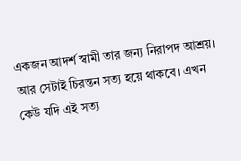একজন আদর্শ স্বামী তার জন্য নিরাপদ আশ্রয়। আর সেটাই চিরন্তন সত্য হয়ে থাকবে। এখন কেউ যদি এই সত্য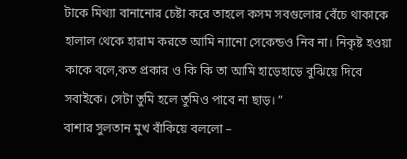টাকে মিথ্যা বানানোর চেষ্টা করে তাহলে কসম সবগুলোর বেঁচে থাকাকে হালাল থেকে হারাম করতে আমি ন্যানো সেকেন্ডও নিব না। নিকৃষ্ট হওয়া কাকে বলে,কত প্রকার ও কি কি তা আমি হাড়েহাড়ে বুঝিয়ে দিবে সবাইকে। সেটা তুমি হলে তুমিও পাবে না ছাড়। ”
বাশার সুলতান মুখ বাঁকিয়ে বললো –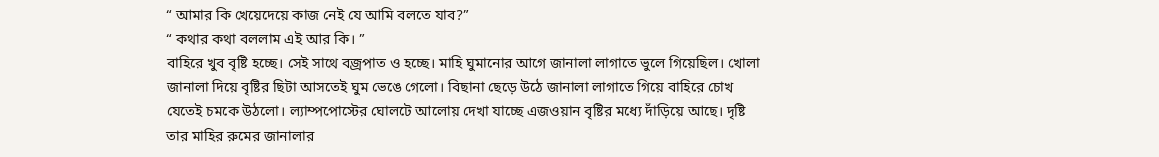“ আমার কি খেয়েদেয়ে কাজ নেই যে আমি বলতে যাব?”
“ কথার কথা বললাম এই আর কি। ”
বাহিরে খুব বৃষ্টি হচ্ছে। সেই সাথে বজ্রপাত ও হচ্ছে। মাহি ঘুমানোর আগে জানালা লাগাতে ভুলে গিয়েছিল। খোলা জানালা দিয়ে বৃষ্টির ছিটা আসতেই ঘুম ভেঙে গেলো। বিছানা ছেড়ে উঠে জানালা লাগাতে গিয়ে বাহিরে চোখ যেতেই চমকে উঠলো। ল্যাম্পপোস্টের ঘোলটে আলোয় দেখা যাচ্ছে এজওয়ান বৃষ্টির মধ্যে দাঁড়িয়ে আছে। দৃষ্টি তার মাহির রুমের জানালার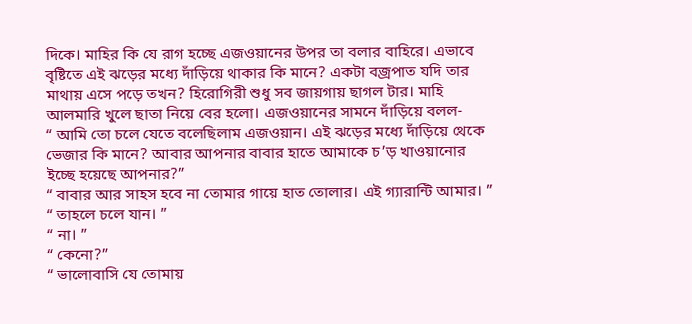দিকে। মাহির কি যে রাগ হচ্ছে এজওয়ানের উপর তা বলার বাহিরে। এভাবে বৃষ্টিতে এই ঝড়ের মধ্যে দাঁড়িয়ে থাকার কি মানে? একটা বজ্রপাত যদি তার মাথায় এসে পড়ে তখন? হিরোগিরী শুধু সব জায়গায় ছাগল টার। মাহি আলমারি খুলে ছাতা নিয়ে বের হলো। এজওয়ানের সামনে দাঁড়িয়ে বলল-
“ আমি তো চলে যেতে বলেছিলাম এজওয়ান। এই ঝড়ের মধ্যে দাঁড়িয়ে থেকে ভেজার কি মানে? আবার আপনার বাবার হাতে আমাকে চ’ড় খাওয়ানোর ইচ্ছে হয়েছে আপনার?”
“ বাবার আর সাহস হবে না তোমার গায়ে হাত তোলার। এই গ্যারান্টি আমার। ”
“ তাহলে চলে যান। ”
“ না। ”
“ কেনো?”
“ ভালোবাসি যে তোমায়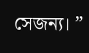সেজন্য। ”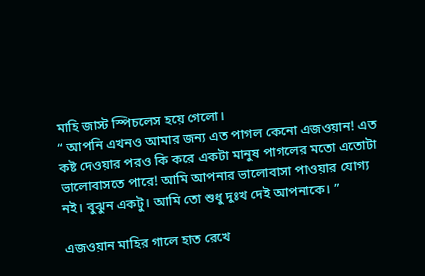মাহি জাস্ট স্পিচলেস হয়ে গেলো।
“ আপনি এখনও আমার জন্য এত পাগল কেনো এজওয়ান! এত কষ্ট দেওয়ার পরও কি করে একটা মানুষ পাগলের মতো এতোটা ভালোবাসতে পারে! আমি আপনার ভালোবাসা পাওয়ার যোগ্য নই। বুঝুন একটু। আমি তো শুধু দুঃখ দেই আপনাকে। ”

এজওয়ান মাহির গালে হাত রেখে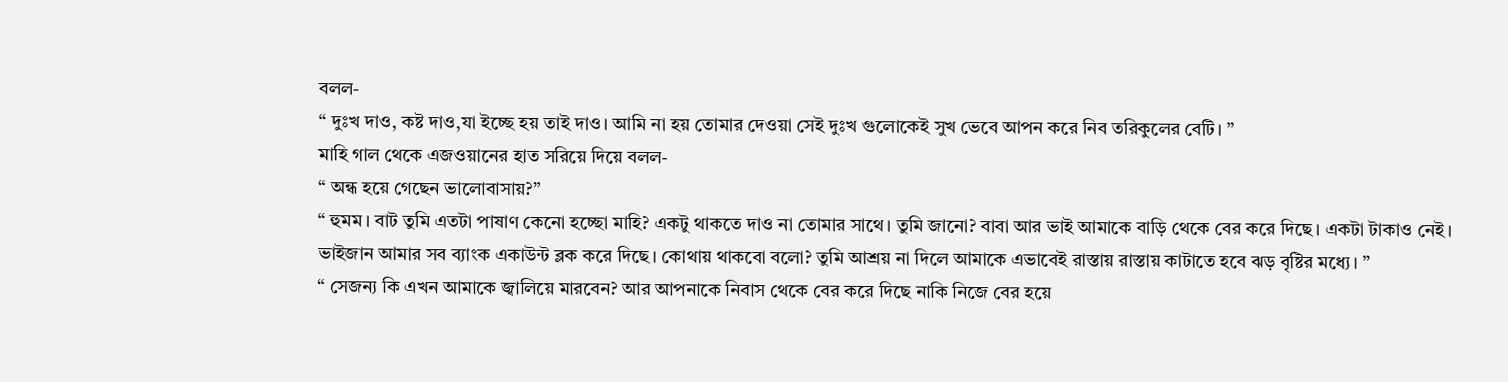বলল-
“ দুঃখ দাও, কষ্ট দাও,যা ইচ্ছে হয় তাই দাও। আমি না হয় তোমার দেওয়া সেই দুঃখ গুলোকেই সুখ ভেবে আপন করে নিব তরিকুলের বেটি। ”
মাহি গাল থেকে এজওয়ানের হাত সরিয়ে দিয়ে বলল-
“ অন্ধ হয়ে গেছেন ভালোবাসায়?”
“ হুমম। বাট তুমি এতটা পাষাণ কেনো হচ্ছো মাহি? একটু থাকতে দাও না তোমার সাথে। তুমি জানো? বাবা আর ভাই আমাকে বাড়ি থেকে বের করে দিছে। একটা টাকাও নেই। ভাইজান আমার সব ব্যাংক একাউন্ট ব্লক করে দিছে। কোথায় থাকবো বলো? তুমি আশ্রয় না দিলে আমাকে এভাবেই রাস্তায় রাস্তায় কাটাতে হবে ঝড় বৃষ্টির মধ্যে। ”
“ সেজন্য কি এখন আমাকে জ্বালিয়ে মারবেন? আর আপনাকে নিবাস থেকে বের করে দিছে নাকি নিজে বের হয়ে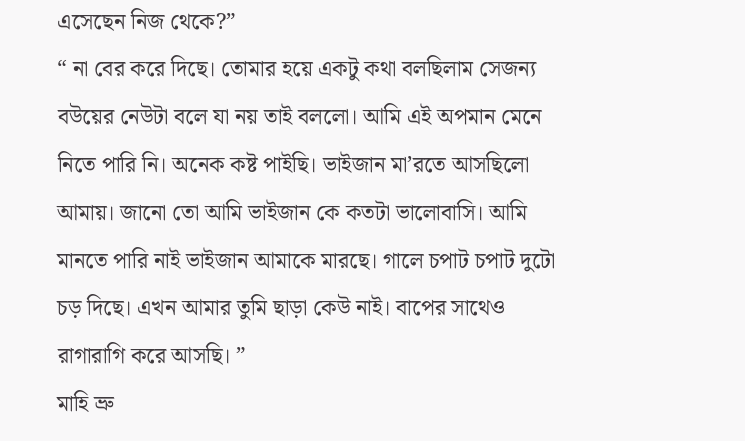এসেছেন নিজ থেকে?”
“ না বের করে দিছে। তোমার হয়ে একটু কথা বলছিলাম সেজন্য বউয়ের নেউটা বলে যা নয় তাই বললো। আমি এই অপমান মেনে নিতে পারি নি। অনেক কষ্ট পাইছি। ভাইজান মা’রতে আসছিলো আমায়। জানো তো আমি ভাইজান কে কতটা ভালোবাসি। আমি মানতে পারি নাই ভাইজান আমাকে মারছে। গালে চপাট চপাট দুটো চড় দিছে। এখন আমার তুমি ছাড়া কেউ নাই। বাপের সাথেও রাগারাগি করে আসছি। ”
মাহি ভ্রু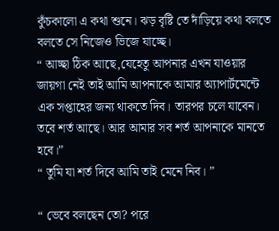কুঁচকালো এ কথা শুনে। ঝড় বৃষ্টি তে দাঁড়িয়ে কথা বলতে বলতে সে নিজেও ভিজে যাচ্ছে।
“ আচ্ছা ঠিক আছে,যেহেতু আপনার এখন যাওয়ার জায়গা নেই তাই আমি আপনাকে আমার অ্যাপার্টমেন্টে এক সপ্তাহের জন্য থাকতে দিব। তারপর চলে যাবেন। তবে শর্ত আছে। আর আমার সব শর্ত আপনাকে মানতে হবে।”
“ তুমি যা শর্ত দিবে আমি তাই মেনে নিব। ”

“ ভেবে বলছেন তো? পরে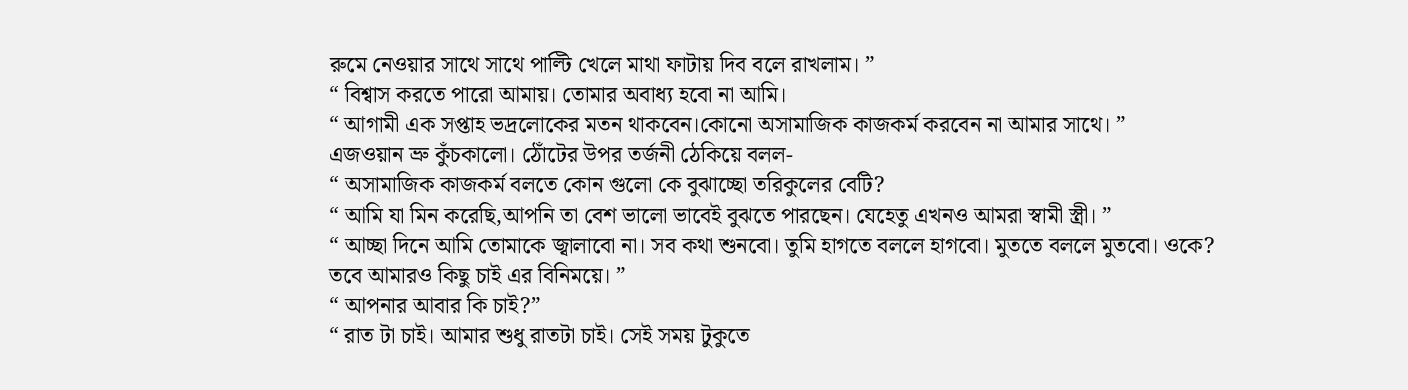রুমে নেওয়ার সাথে সাথে পাল্টি খেলে মাথা ফাটায় দিব বলে রাখলাম। ”
“ বিশ্বাস করতে পারো আমায়। তোমার অবাধ্য হবো না আমি।
“ আগামী এক সপ্তাহ ভদ্রলোকের মতন থাকবেন।কোনো অসামাজিক কাজকর্ম করবেন না আমার সাথে। ”
এজওয়ান ভ্রু কুঁচকালো। ঠোঁটের উপর তর্জনী ঠেকিয়ে বলল-
“ অসামাজিক কাজকর্ম বলতে কোন গুলো কে বুঝাচ্ছো তরিকুলের বেটি?
“ আমি যা মিন করেছি,আপনি তা বেশ ভালো ভাবেই বুঝতে পারছেন। যেহেতু এখনও আমরা স্বামী স্ত্রী। ”
“ আচ্ছা দিনে আমি তোমাকে জ্বালাবো না। সব কথা শুনবো। তুমি হাগতে বললে হাগবো। মুততে বললে মুতবো। ওকে? তবে আমারও কিছু চাই এর বিনিময়ে। ”
“ আপনার আবার কি চাই?”
“ রাত টা চাই। আমার শুধু রাতটা চাই। সেই সময় টুকুতে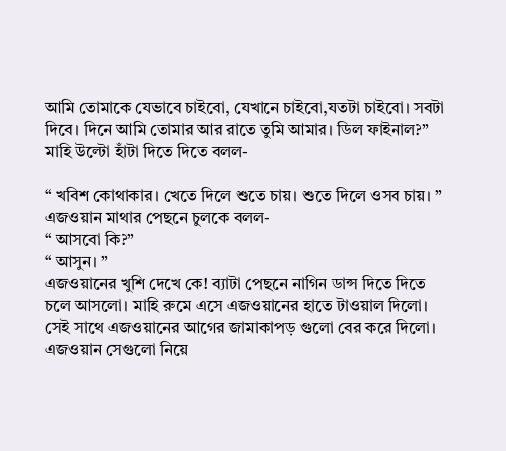আমি তোমাকে যেভাবে চাইবো, যেখানে চাইবো,যতটা চাইবো। সবটা দিবে। দিনে আমি তোমার আর রাতে তুমি আমার। ডিল ফাইনাল?”
মাহি উল্টো হাঁটা দিতে দিতে বলল-

“ খবিশ কোথাকার। খেতে দিলে শুতে চায়। শুতে দিলে ওসব চায়। ”
এজওয়ান মাথার পেছনে চুলকে বলল-
“ আসবো কি?”
“ আসুন। ”
এজওয়ানের খুশি দেখে কে! ব্যাটা পেছনে নাগিন ডান্স দিতে দিতে চলে আসলো। মাহি রুমে এসে এজওয়ানের হাতে টাওয়াল দিলো। সেই সাথে এজওয়ানের আগের জামাকাপড় গুলো বের করে দিলো। এজওয়ান সেগুলো নিয়ে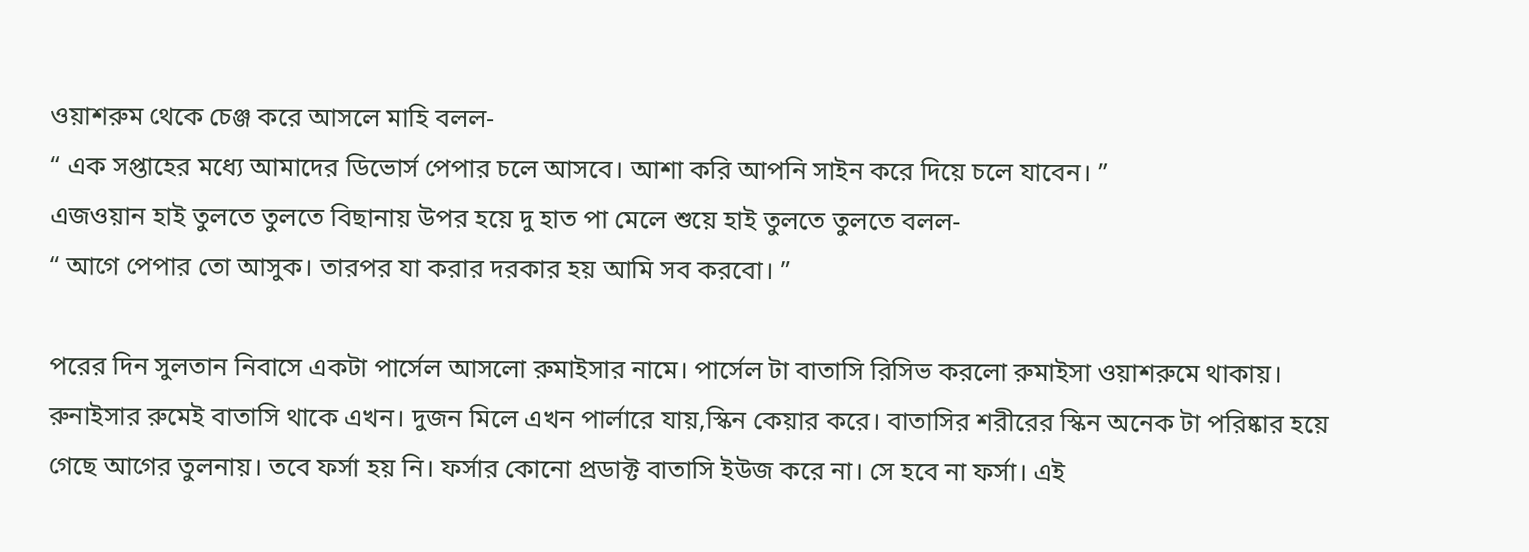ওয়াশরুম থেকে চেঞ্জ করে আসলে মাহি বলল-
“ এক সপ্তাহের মধ্যে আমাদের ডিভোর্স পেপার চলে আসবে। আশা করি আপনি সাইন করে দিয়ে চলে যাবেন। ”
এজওয়ান হাই তুলতে তুলতে বিছানায় উপর হয়ে দু হাত পা মেলে শুয়ে হাই তুলতে তুলতে বলল-
“ আগে পেপার তো আসুক। তারপর যা করার দরকার হয় আমি সব করবো। ”

পরের দিন সুলতান নিবাসে একটা পার্সেল আসলো রুমাইসার নামে। পার্সেল টা বাতাসি রিসিভ করলো রুমাইসা ওয়াশরুমে থাকায়। রুনাইসার রুমেই বাতাসি থাকে এখন। দুজন মিলে এখন পার্লারে যায়,স্কিন কেয়ার করে। বাতাসির শরীরের স্কিন অনেক টা পরিষ্কার হয়ে গেছে আগের তুলনায়। তবে ফর্সা হয় নি। ফর্সার কোনো প্রডাক্ট বাতাসি ইউজ করে না। সে হবে না ফর্সা। এই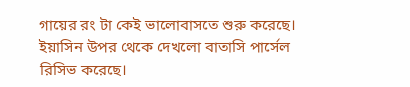গায়ের রং টা কেই ভালোবাসতে শুরু করেছে। ইয়াসিন উপর থেকে দেখলো বাতাসি পার্সেল রিসিভ করেছে।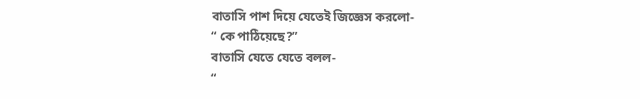বাতাসি পাশ দিয়ে যেতেই জিজ্ঞেস করলো-
“ কে পাঠিয়েছে?”
বাতাসি যেতে যেতে বলল-
“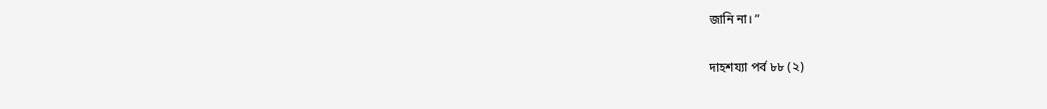জানি না। ”

দাহশয্যা পর্ব ৮৮ (২)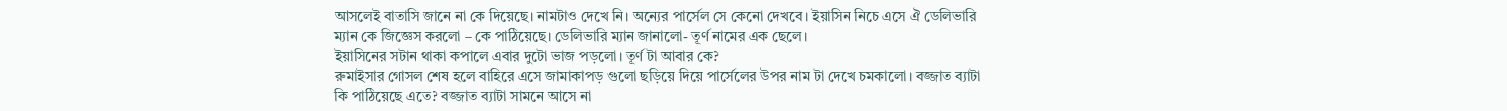আসলেই বাতাসি জানে না কে দিয়েছে। নামটাও দেখে নি। অন্যের পার্সেল সে কেনো দেখবে। ইয়াসিন নিচে এসে ঐ ডেলিভারি ম্যান কে জিজ্ঞেস করলো – কে পাঠিয়েছে। ডেলিভারি ম্যান জানালো- তূর্ণ নামের এক ছেলে।
ইয়াসিনের সটান থাকা কপালে এবার দুটো ভাজ পড়লো। তূর্ণ টা আবার কে?
রুমাইসার গোসল শেষ হলে বাহিরে এসে জামাকাপড় গুলো ছড়িয়ে দিয়ে পার্সেলের উপর নাম টা দেখে চমকালো। বজ্জাত ব্যাটা কি পাঠিয়েছে এতে? বজ্জাত ব্যাটা সামনে আসে না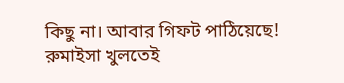কিছু না। আবার গিফট পাঠিয়েছে! রুমাইসা খুলতেই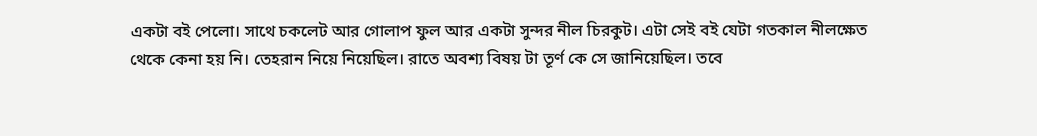একটা বই পেলো। সাথে চকলেট আর গোলাপ ফুল আর একটা সুন্দর নীল চিরকুট। এটা সেই বই যেটা গতকাল নীলক্ষেত থেকে কেনা হয় নি। তেহরান নিয়ে নিয়েছিল। রাতে অবশ্য বিষয় টা তূর্ণ কে সে জানিয়েছিল। তবে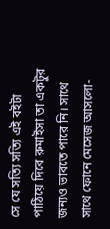সে যে সত্যি সত্যি এই বইটা পাঠিয়ে দিবে রুমাইসা তা একটুর জন্যও ভাবতে পারে নি। সাথে সাথে ফোনে মেসেজ আসলো-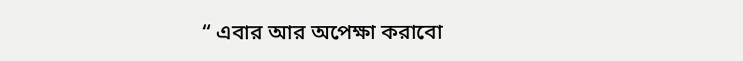“ এবার আর অপেক্ষা করাবো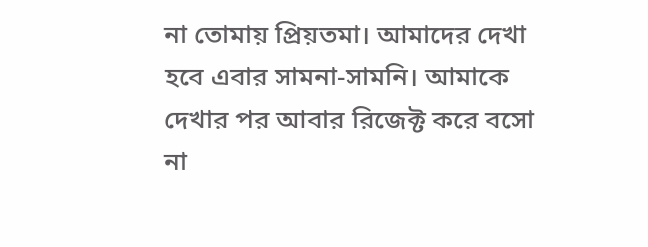না তোমায় প্রিয়তমা। আমাদের দেখা হবে এবার সামনা-সামনি। আমাকে দেখার পর আবার রিজেক্ট করে বসো না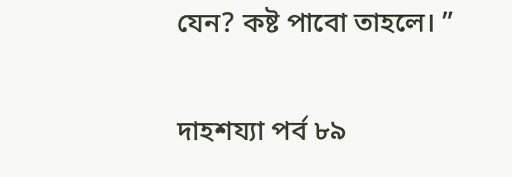যেন? কষ্ট পাবো তাহলে। ”

দাহশয্যা পর্ব ৮৯